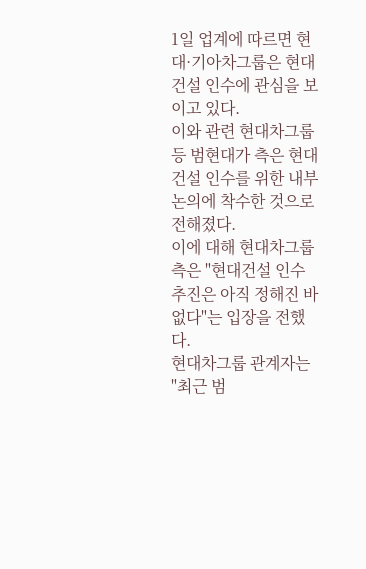1일 업계에 따르면 현대·기아차그룹은 현대건설 인수에 관심을 보이고 있다.
이와 관련 현대차그룹 등 범현대가 측은 현대건설 인수를 위한 내부 논의에 착수한 것으로 전해졌다.
이에 대해 현대차그룹 측은 "현대건설 인수 추진은 아직 정해진 바 없다"는 입장을 전했다.
현대차그룹 관계자는 "최근 범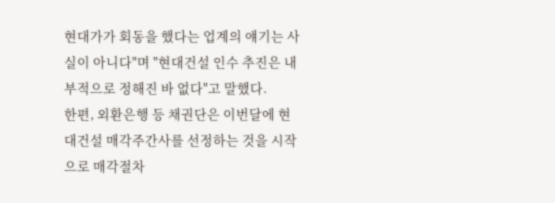현대가가 회동을 했다는 업계의 얘기는 사실이 아니다"며 "현대건설 인수 추진은 내부적으로 정해진 바 없다"고 말했다.
한편, 외환은행 등 채권단은 이번달에 현대건설 매각주간사를 선정하는 것을 시작으로 매각절차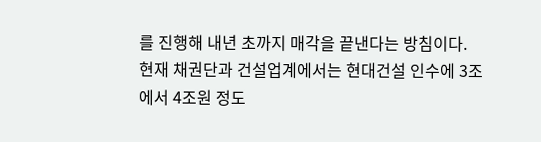를 진행해 내년 초까지 매각을 끝낸다는 방침이다.
현재 채권단과 건설업계에서는 현대건설 인수에 3조에서 4조원 정도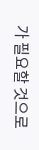가 필요할 것으로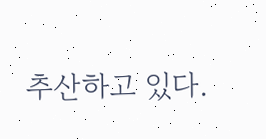추산하고 있다.